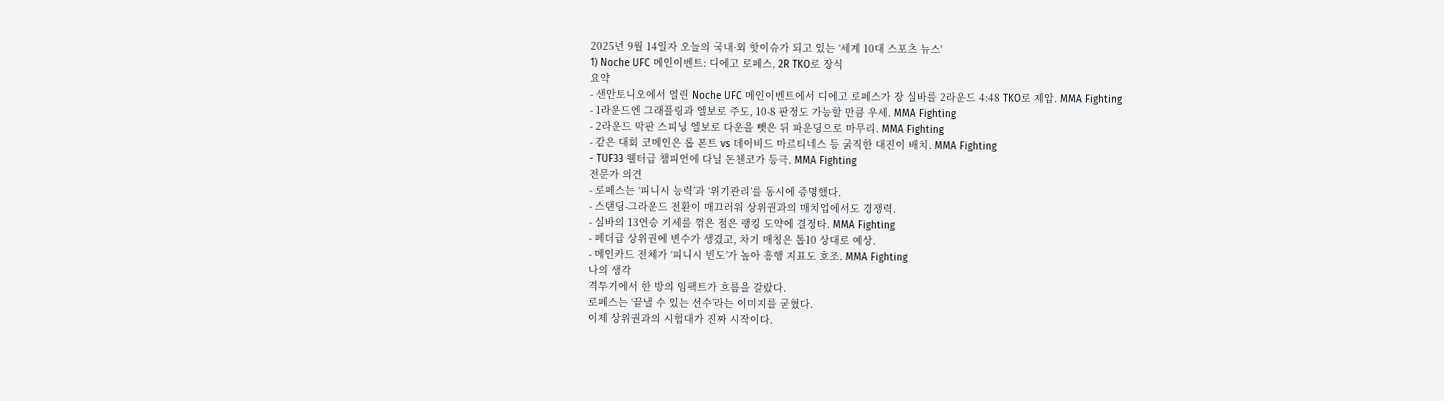2025년 9월 14일자 오늘의 국내·외 핫이슈가 되고 있는 ‘세계 10대 스포츠 뉴스'
1) Noche UFC 메인이벤트: 디에고 로페스, 2R TKO로 장식
요약
- 샌안토니오에서 열린 Noche UFC 메인이벤트에서 디에고 로페스가 장 실바를 2라운드 4:48 TKO로 제압. MMA Fighting
- 1라운드엔 그래플링과 엘보로 주도, 10-8 판정도 가능할 만큼 우세. MMA Fighting
- 2라운드 막판 스피닝 엘보로 다운을 뺏은 뒤 파운딩으로 마무리. MMA Fighting
- 같은 대회 코메인은 롭 폰트 vs 데이비드 마르티네스 등 굵직한 대진이 배치. MMA Fighting
- TUF33 웰터급 챔피언에 다닐 돈첸코가 등극. MMA Fighting
전문가 의견
- 로페스는 ‘피니시 능력’과 ‘위기관리’를 동시에 증명했다.
- 스탠딩-그라운드 전환이 매끄러워 상위권과의 매치업에서도 경쟁력.
- 실바의 13연승 기세를 꺾은 점은 랭킹 도약에 결정타. MMA Fighting
- 페더급 상위권에 변수가 생겼고, 차기 매칭은 톱10 상대로 예상.
- 메인카드 전체가 ‘피니시 빈도’가 높아 흥행 지표도 호조. MMA Fighting
나의 생각
격투기에서 한 방의 임팩트가 흐름을 갈랐다.
로페스는 ‘끝낼 수 있는 선수’라는 이미지를 굳혔다.
이제 상위권과의 시험대가 진짜 시작이다.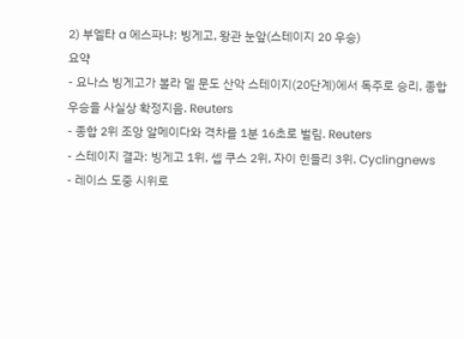2) 부엘타 a 에스파냐: 빙게고, 왕관 눈앞(스테이지 20 우승)
요약
- 요나스 빙게고가 볼라 델 문도 산악 스테이지(20단계)에서 독주로 승리, 종합 우승을 사실상 확정지음. Reuters
- 종합 2위 조앙 알메이다와 격차를 1분 16초로 벌림. Reuters
- 스테이지 결과: 빙게고 1위, 셉 쿠스 2위, 자이 힌들리 3위. Cyclingnews
- 레이스 도중 시위로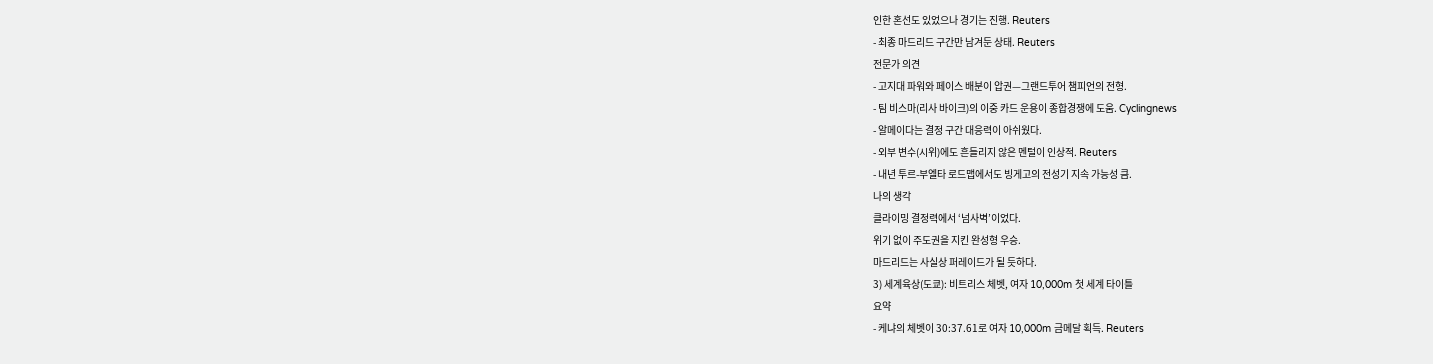인한 혼선도 있었으나 경기는 진행. Reuters
- 최종 마드리드 구간만 남겨둔 상태. Reuters
전문가 의견
- 고지대 파워와 페이스 배분이 압권—그랜드투어 챔피언의 전형.
- 팀 비스마(리사 바이크)의 이중 카드 운용이 종합경쟁에 도움. Cyclingnews
- 알메이다는 결정 구간 대응력이 아쉬웠다.
- 외부 변수(시위)에도 흔들리지 않은 멘털이 인상적. Reuters
- 내년 투르-부엘타 로드맵에서도 빙게고의 전성기 지속 가능성 큼.
나의 생각
클라이밍 결정력에서 ‘넘사벽’이었다.
위기 없이 주도권을 지킨 완성형 우승.
마드리드는 사실상 퍼레이드가 될 듯하다.
3) 세계육상(도쿄): 비트리스 체벳, 여자 10,000m 첫 세계 타이틀
요약
- 케냐의 체벳이 30:37.61로 여자 10,000m 금메달 획득. Reuters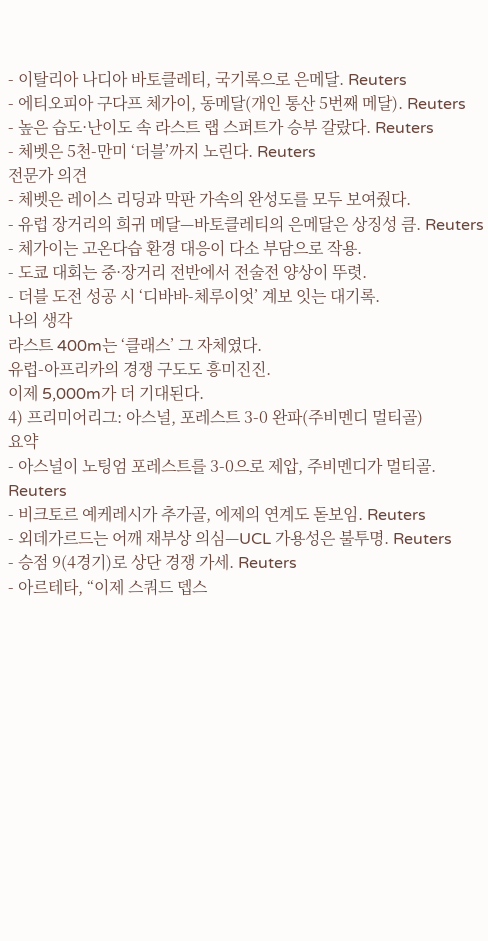- 이탈리아 나디아 바토클레티, 국기록으로 은메달. Reuters
- 에티오피아 구다프 체가이, 동메달(개인 통산 5번째 메달). Reuters
- 높은 습도·난이도 속 라스트 랩 스퍼트가 승부 갈랐다. Reuters
- 체벳은 5천-만미 ‘더블’까지 노린다. Reuters
전문가 의견
- 체벳은 레이스 리딩과 막판 가속의 완성도를 모두 보여줬다.
- 유럽 장거리의 희귀 메달—바토클레티의 은메달은 상징성 큼. Reuters
- 체가이는 고온다습 환경 대응이 다소 부담으로 작용.
- 도쿄 대회는 중·장거리 전반에서 전술전 양상이 뚜렷.
- 더블 도전 성공 시 ‘디바바-체루이엇’ 계보 잇는 대기록.
나의 생각
라스트 400m는 ‘클래스’ 그 자체였다.
유럽-아프리카의 경쟁 구도도 흥미진진.
이제 5,000m가 더 기대된다.
4) 프리미어리그: 아스널, 포레스트 3-0 완파(주비멘디 멀티골)
요약
- 아스널이 노팅엄 포레스트를 3-0으로 제압, 주비멘디가 멀티골. Reuters
- 비크토르 예케레시가 추가골, 에제의 연계도 돋보임. Reuters
- 외데가르드는 어깨 재부상 의심—UCL 가용성은 불투명. Reuters
- 승점 9(4경기)로 상단 경쟁 가세. Reuters
- 아르테타, “이제 스쿼드 뎁스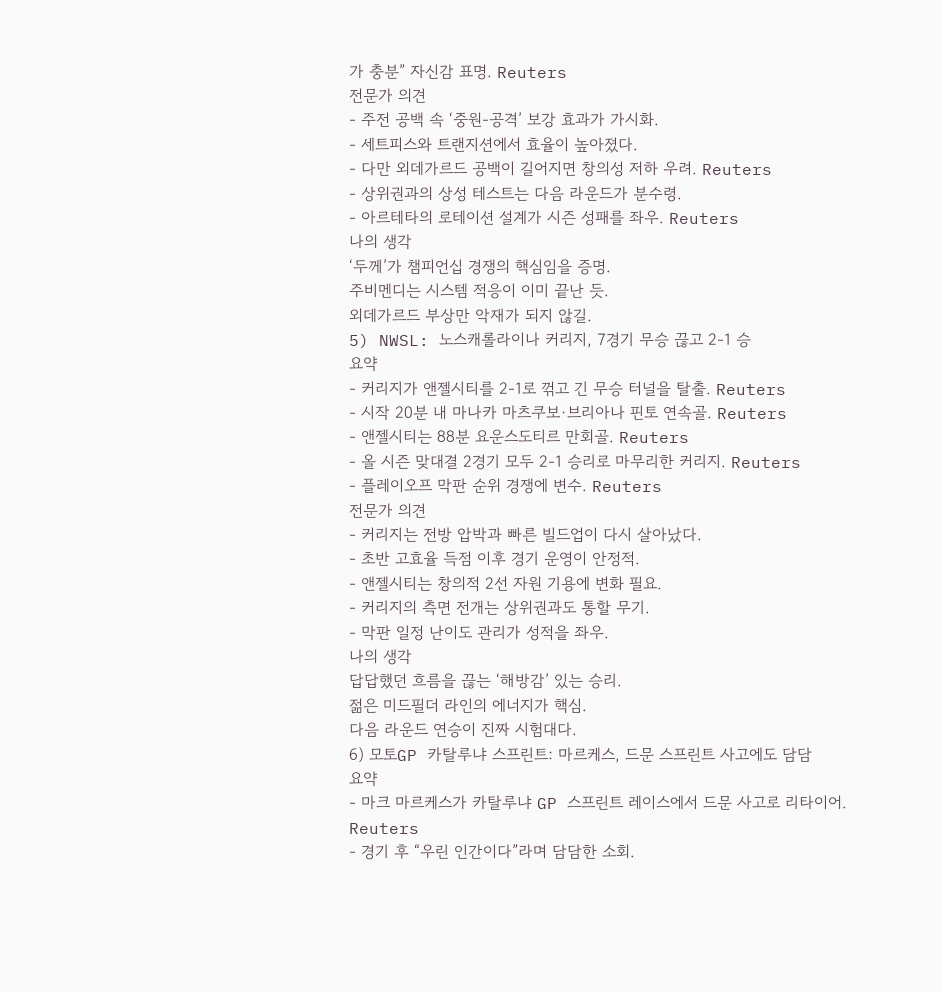가 충분” 자신감 표명. Reuters
전문가 의견
- 주전 공백 속 ‘중원-공격’ 보강 효과가 가시화.
- 세트피스와 트랜지션에서 효율이 높아졌다.
- 다만 외데가르드 공백이 길어지면 창의성 저하 우려. Reuters
- 상위권과의 상성 테스트는 다음 라운드가 분수령.
- 아르테타의 로테이션 설계가 시즌 성패를 좌우. Reuters
나의 생각
‘두께’가 챔피언십 경쟁의 핵심임을 증명.
주비멘디는 시스템 적응이 이미 끝난 듯.
외데가르드 부상만 악재가 되지 않길.
5) NWSL: 노스캐롤라이나 커리지, 7경기 무승 끊고 2-1 승
요약
- 커리지가 앤젤시티를 2-1로 꺾고 긴 무승 터널을 탈출. Reuters
- 시작 20분 내 마나카 마츠쿠보·브리아나 핀토 연속골. Reuters
- 앤젤시티는 88분 요운스도티르 만회골. Reuters
- 올 시즌 맞대결 2경기 모두 2-1 승리로 마무리한 커리지. Reuters
- 플레이오프 막판 순위 경쟁에 변수. Reuters
전문가 의견
- 커리지는 전방 압박과 빠른 빌드업이 다시 살아났다.
- 초반 고효율 득점 이후 경기 운영이 안정적.
- 앤젤시티는 창의적 2선 자원 기용에 변화 필요.
- 커리지의 측면 전개는 상위권과도 통할 무기.
- 막판 일정 난이도 관리가 성적을 좌우.
나의 생각
답답했던 흐름을 끊는 ‘해방감’ 있는 승리.
젊은 미드필더 라인의 에너지가 핵심.
다음 라운드 연승이 진짜 시험대다.
6) 모토GP 카탈루냐 스프린트: 마르케스, 드문 스프린트 사고에도 담담
요약
- 마크 마르케스가 카탈루냐 GP 스프린트 레이스에서 드문 사고로 리타이어. Reuters
- 경기 후 “우린 인간이다”라며 담담한 소회.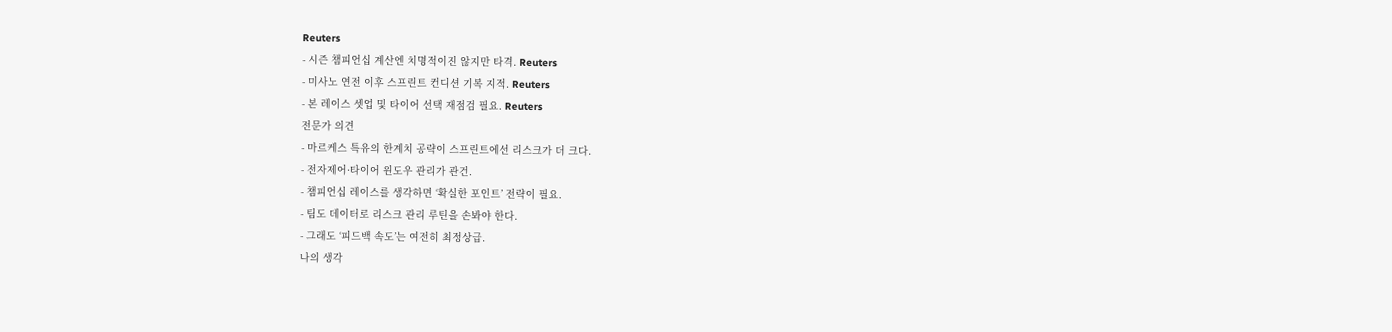Reuters
- 시즌 챔피언십 계산엔 치명적이진 않지만 타격. Reuters
- 미사노 연전 이후 스프린트 컨디션 기복 지적. Reuters
- 본 레이스 셋업 및 타이어 선택 재점검 필요. Reuters
전문가 의견
- 마르케스 특유의 한계치 공략이 스프린트에선 리스크가 더 크다.
- 전자제어·타이어 윈도우 관리가 관건.
- 챔피언십 레이스를 생각하면 ‘확실한 포인트’ 전략이 필요.
- 팀도 데이터로 리스크 관리 루틴을 손봐야 한다.
- 그래도 ‘피드백 속도’는 여전히 최정상급.
나의 생각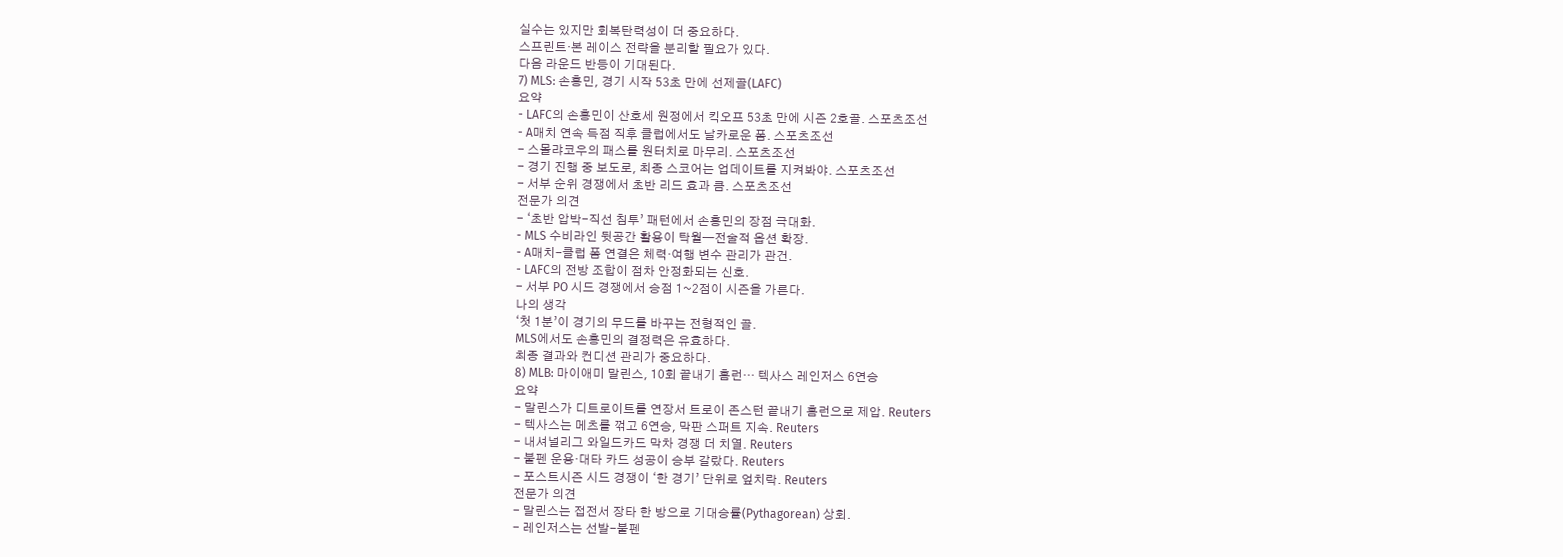실수는 있지만 회복탄력성이 더 중요하다.
스프린트·본 레이스 전략을 분리할 필요가 있다.
다음 라운드 반등이 기대된다.
7) MLS: 손흥민, 경기 시작 53초 만에 선제골(LAFC)
요약
- LAFC의 손흥민이 산호세 원정에서 킥오프 53초 만에 시즌 2호골. 스포츠조선
- A매치 연속 득점 직후 클럽에서도 날카로운 폼. 스포츠조선
- 스몰랴코우의 패스를 원터치로 마무리. 스포츠조선
- 경기 진행 중 보도로, 최종 스코어는 업데이트를 지켜봐야. 스포츠조선
- 서부 순위 경쟁에서 초반 리드 효과 큼. 스포츠조선
전문가 의견
- ‘초반 압박-직선 침투’ 패턴에서 손흥민의 장점 극대화.
- MLS 수비라인 뒷공간 활용이 탁월—전술적 옵션 확장.
- A매치-클럽 폼 연결은 체력·여행 변수 관리가 관건.
- LAFC의 전방 조합이 점차 안정화되는 신호.
- 서부 PO 시드 경쟁에서 승점 1~2점이 시즌을 가른다.
나의 생각
‘첫 1분’이 경기의 무드를 바꾸는 전형적인 골.
MLS에서도 손흥민의 결정력은 유효하다.
최종 결과와 컨디션 관리가 중요하다.
8) MLB: 마이애미 말린스, 10회 끝내기 홈런… 텍사스 레인저스 6연승
요약
- 말린스가 디트로이트를 연장서 트로이 존스턴 끝내기 홈런으로 제압. Reuters
- 텍사스는 메츠를 꺾고 6연승, 막판 스퍼트 지속. Reuters
- 내셔널리그 와일드카드 막차 경쟁 더 치열. Reuters
- 불펜 운용·대타 카드 성공이 승부 갈랐다. Reuters
- 포스트시즌 시드 경쟁이 ‘한 경기’ 단위로 엎치락. Reuters
전문가 의견
- 말린스는 접전서 장타 한 방으로 기대승률(Pythagorean) 상회.
- 레인저스는 선발-불펜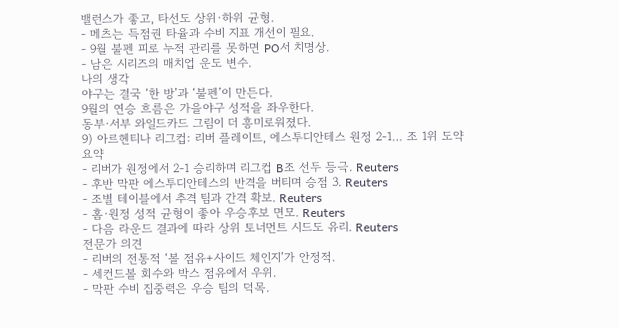밸런스가 좋고, 타선도 상위·하위 균형.
- 메츠는 득점권 타율과 수비 지표 개선이 필요.
- 9월 불펜 피로 누적 관리를 못하면 PO서 치명상.
- 남은 시리즈의 매치업 운도 변수.
나의 생각
야구는 결국 ‘한 방’과 ‘불펜’이 만든다.
9월의 연승 흐름은 가을야구 성적을 좌우한다.
동부·서부 와일드카드 그림이 더 흥미로워졌다.
9) 아르헨티나 리그컵: 리버 플레이트, 에스투디안테스 원정 2-1… 조 1위 도약
요약
- 리버가 원정에서 2-1 승리하며 리그컵 B조 선두 등극. Reuters
- 후반 막판 에스투디안테스의 반격을 버티며 승점 3. Reuters
- 조별 테이블에서 추격 팀과 간격 확보. Reuters
- 홈·원정 성적 균형이 좋아 우승후보 면모. Reuters
- 다음 라운드 결과에 따라 상위 토너먼트 시드도 유리. Reuters
전문가 의견
- 리버의 전통적 ‘볼 점유+사이드 체인지’가 안정적.
- 세컨드볼 회수와 박스 점유에서 우위.
- 막판 수비 집중력은 우승 팀의 덕목.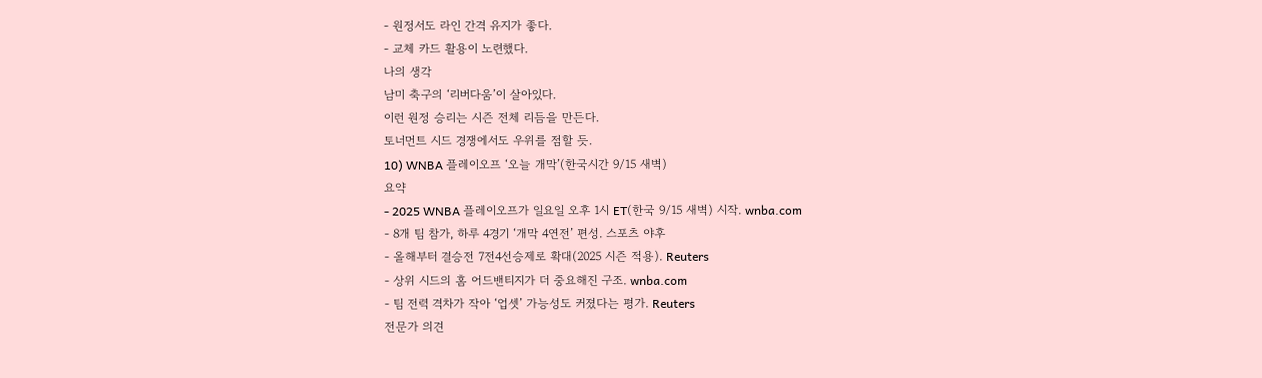- 원정서도 라인 간격 유지가 좋다.
- 교체 카드 활용이 노련했다.
나의 생각
남미 축구의 ‘리버다움’이 살아있다.
이런 원정 승리는 시즌 전체 리듬을 만든다.
토너먼트 시드 경쟁에서도 우위를 점할 듯.
10) WNBA 플레이오프 ‘오늘 개막’(한국시간 9/15 새벽)
요약
- 2025 WNBA 플레이오프가 일요일 오후 1시 ET(한국 9/15 새벽) 시작. wnba.com
- 8개 팀 참가, 하루 4경기 ‘개막 4연전’ 편성. 스포츠 야후
- 올해부터 결승전 7전4선승제로 확대(2025 시즌 적용). Reuters
- 상위 시드의 홈 어드밴티지가 더 중요해진 구조. wnba.com
- 팀 전력 격차가 작아 ‘업셋’ 가능성도 커졌다는 평가. Reuters
전문가 의견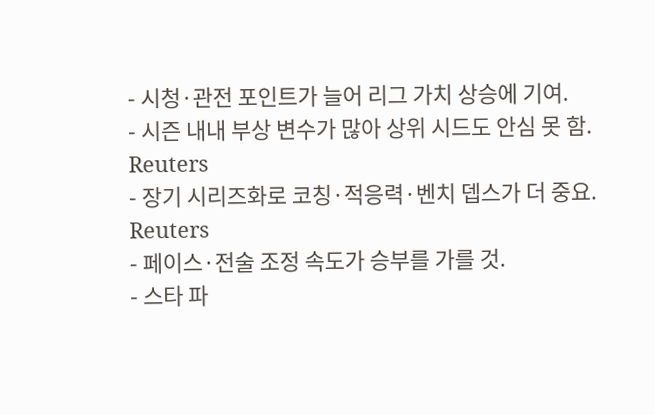- 시청·관전 포인트가 늘어 리그 가치 상승에 기여.
- 시즌 내내 부상 변수가 많아 상위 시드도 안심 못 함. Reuters
- 장기 시리즈화로 코칭·적응력·벤치 뎁스가 더 중요. Reuters
- 페이스·전술 조정 속도가 승부를 가를 것.
- 스타 파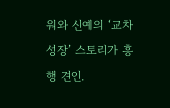워와 신예의 ‘교차 성장’ 스토리가 흥행 견인.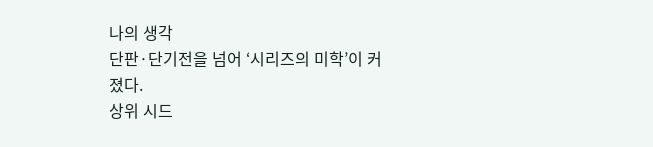나의 생각
단판·단기전을 넘어 ‘시리즈의 미학’이 커졌다.
상위 시드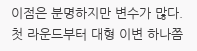이점은 분명하지만 변수가 많다.
첫 라운드부터 대형 이변 하나쯤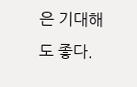은 기대해도 좋다.